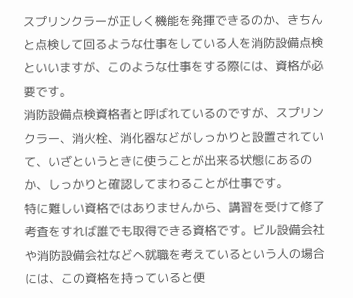スプリンクラーが正しく機能を発揮できるのか、きちんと点検して回るような仕事をしている人を消防設備点検といいますが、このような仕事をする際には、資格が必要です。
消防設備点検資格者と呼ばれているのですが、スプリンクラー、消火栓、消化器などがしっかりと設置されていて、いざというときに使うことが出来る状態にあるのか、しっかりと確認してまわることが仕事です。
特に難しい資格ではありませんから、講習を受けて修了考査をすれば誰でも取得できる資格です。ビル設備会社や消防設備会社などへ就職を考えているという人の場合には、この資格を持っていると便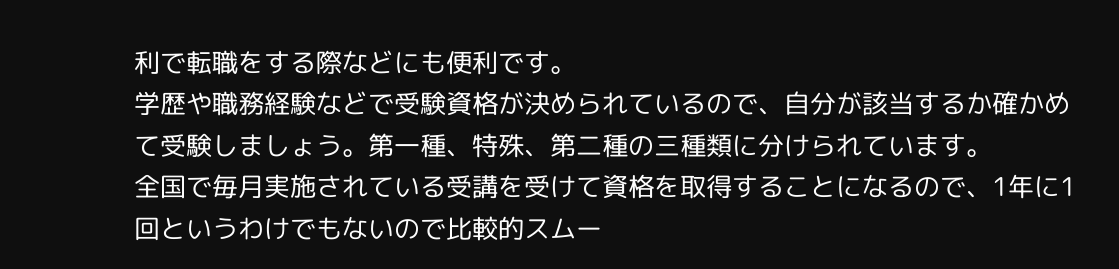利で転職をする際などにも便利です。
学歴や職務経験などで受験資格が決められているので、自分が該当するか確かめて受験しましょう。第一種、特殊、第二種の三種類に分けられています。
全国で毎月実施されている受講を受けて資格を取得することになるので、1年に1回というわけでもないので比較的スムー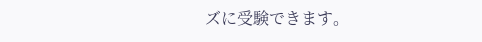ズに受験できます。